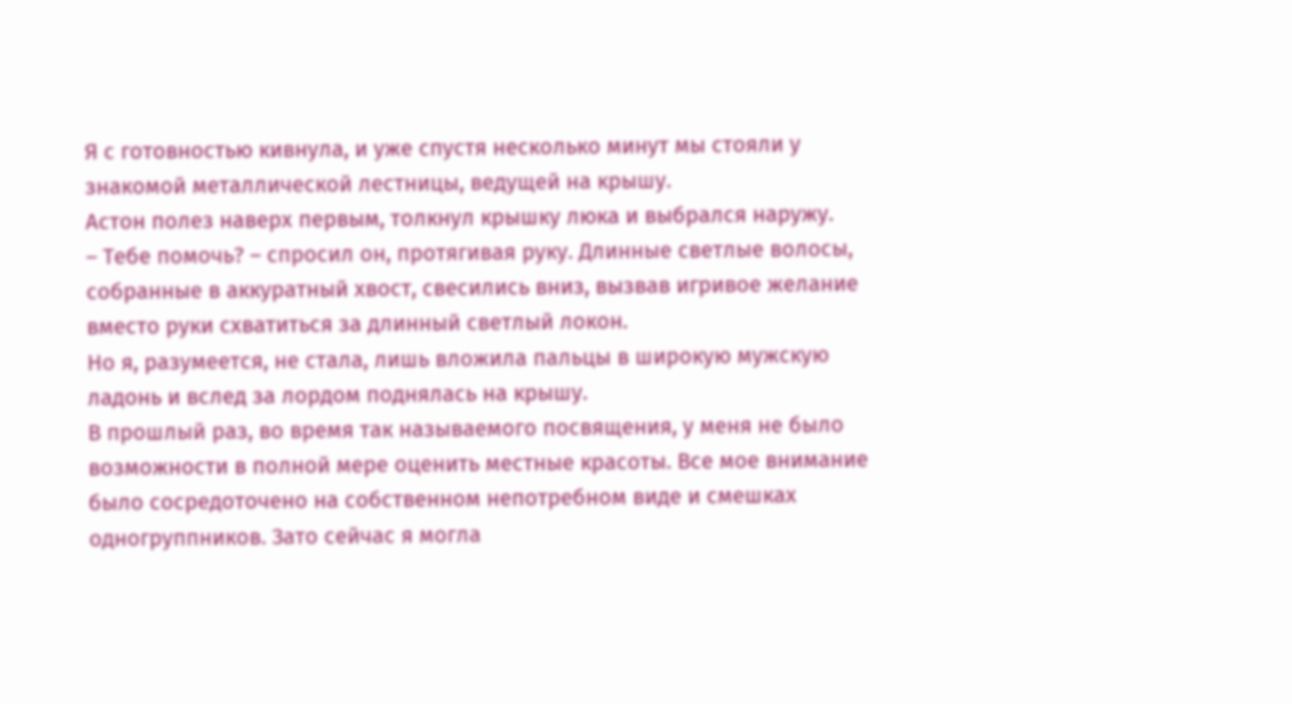Я с готовностью кивнула, и уже спустя несколько минут мы стояли у знакомой металлической лестницы, ведущей на крышу.
Астон полез наверх первым, толкнул крышку люка и выбрался наружу.
– Тебе помочь? – спросил он, протягивая руку. Длинные светлые волосы, собранные в аккуратный хвост, свесились вниз, вызвав игривое желание вместо руки схватиться за длинный светлый локон.
Но я, разумеется, не стала, лишь вложила пальцы в широкую мужскую ладонь и вслед за лордом поднялась на крышу.
В прошлый раз, во время так называемого посвящения, у меня не было возможности в полной мере оценить местные красоты. Все мое внимание было сосредоточено на собственном непотребном виде и смешках одногруппников. Зато сейчас я могла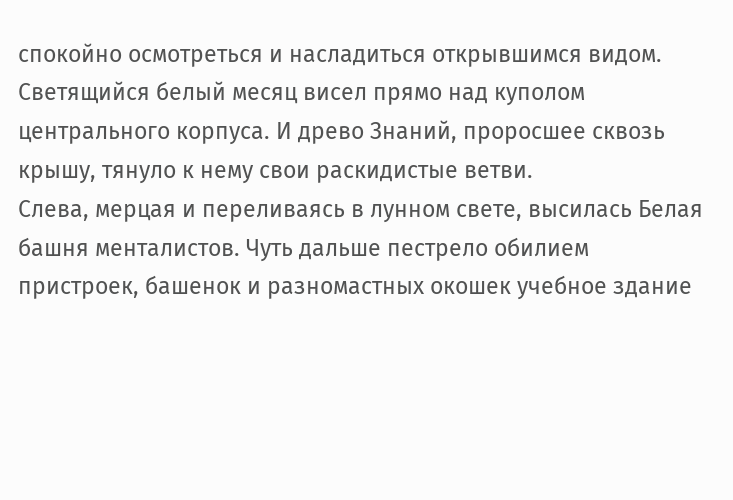спокойно осмотреться и насладиться открывшимся видом.
Светящийся белый месяц висел прямо над куполом центрального корпуса. И древо Знаний, проросшее сквозь крышу, тянуло к нему свои раскидистые ветви.
Слева, мерцая и переливаясь в лунном свете, высилась Белая башня менталистов. Чуть дальше пестрело обилием пристроек, башенок и разномастных окошек учебное здание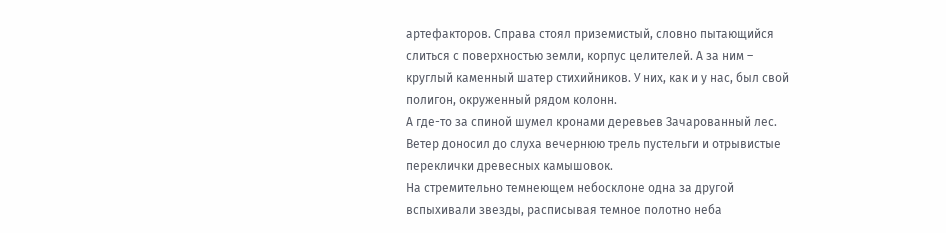артефакторов. Справа стоял приземистый, словно пытающийся слиться с поверхностью земли, корпус целителей. А за ним – круглый каменный шатер стихийников. У них, как и у нас, был свой полигон, окруженный рядом колонн.
А где-то за спиной шумел кронами деревьев Зачарованный лес. Ветер доносил до слуха вечернюю трель пустельги и отрывистые переклички древесных камышовок.
На стремительно темнеющем небосклоне одна за другой вспыхивали звезды, расписывая темное полотно неба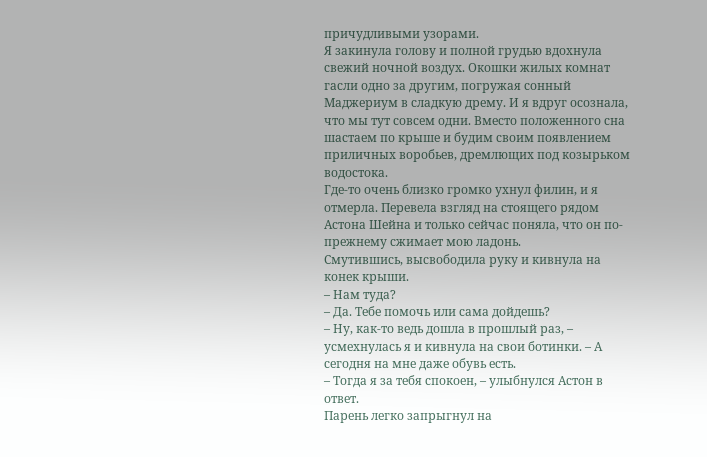причудливыми узорами.
Я закинула голову и полной грудью вдохнула свежий ночной воздух. Окошки жилых комнат гасли одно за другим, погружая сонный Маджериум в сладкую дрему. И я вдруг осознала, что мы тут совсем одни. Вместо положенного сна шастаем по крыше и будим своим появлением приличных воробьев, дремлющих под козырьком водостока.
Где-то очень близко громко ухнул филин, и я отмерла. Перевела взгляд на стоящего рядом Астона Шейна и только сейчас поняла, что он по-прежнему сжимает мою ладонь.
Смутившись, высвободила руку и кивнула на конек крыши.
– Нам туда?
– Да. Тебе помочь или сама дойдешь?
– Ну, как-то ведь дошла в прошлый раз, – усмехнулась я и кивнула на свои ботинки. – А сегодня на мне даже обувь есть.
– Тогда я за тебя спокоен, – улыбнулся Астон в ответ.
Парень легко запрыгнул на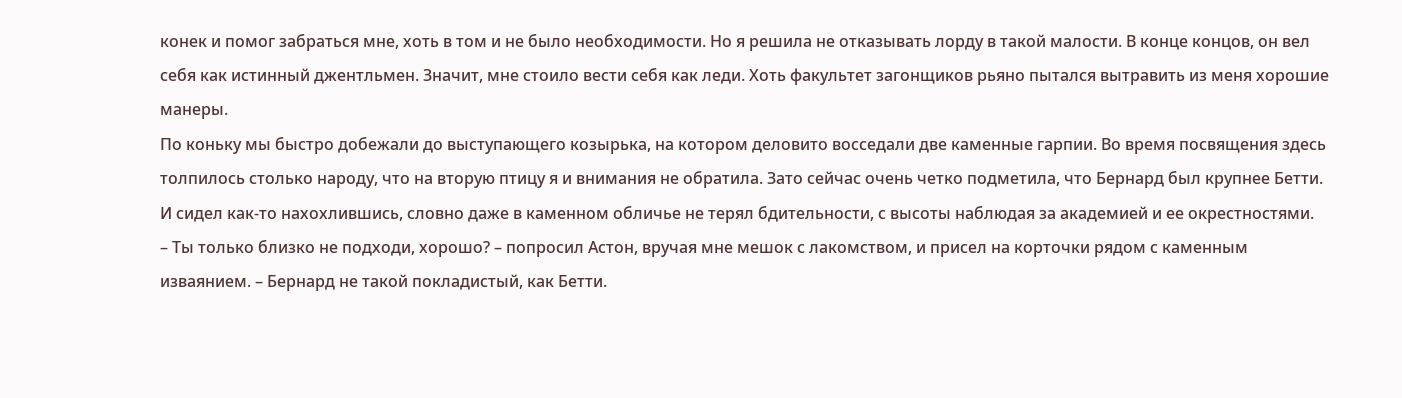конек и помог забраться мне, хоть в том и не было необходимости. Но я решила не отказывать лорду в такой малости. В конце концов, он вел себя как истинный джентльмен. Значит, мне стоило вести себя как леди. Хоть факультет загонщиков рьяно пытался вытравить из меня хорошие манеры.
По коньку мы быстро добежали до выступающего козырька, на котором деловито восседали две каменные гарпии. Во время посвящения здесь толпилось столько народу, что на вторую птицу я и внимания не обратила. Зато сейчас очень четко подметила, что Бернард был крупнее Бетти. И сидел как-то нахохлившись, словно даже в каменном обличье не терял бдительности, с высоты наблюдая за академией и ее окрестностями.
– Ты только близко не подходи, хорошо? – попросил Астон, вручая мне мешок с лакомством, и присел на корточки рядом с каменным изваянием. – Бернард не такой покладистый, как Бетти.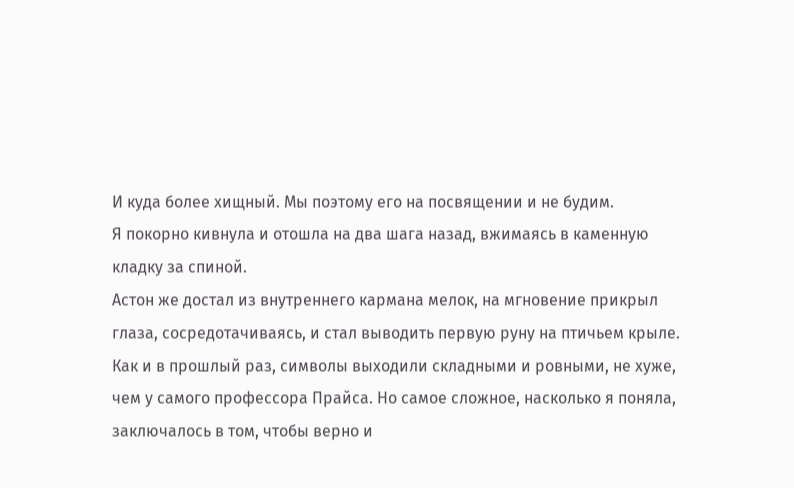И куда более хищный. Мы поэтому его на посвящении и не будим.
Я покорно кивнула и отошла на два шага назад, вжимаясь в каменную кладку за спиной.
Астон же достал из внутреннего кармана мелок, на мгновение прикрыл глаза, сосредотачиваясь, и стал выводить первую руну на птичьем крыле. Как и в прошлый раз, символы выходили складными и ровными, не хуже, чем у самого профессора Прайса. Но самое сложное, насколько я поняла, заключалось в том, чтобы верно и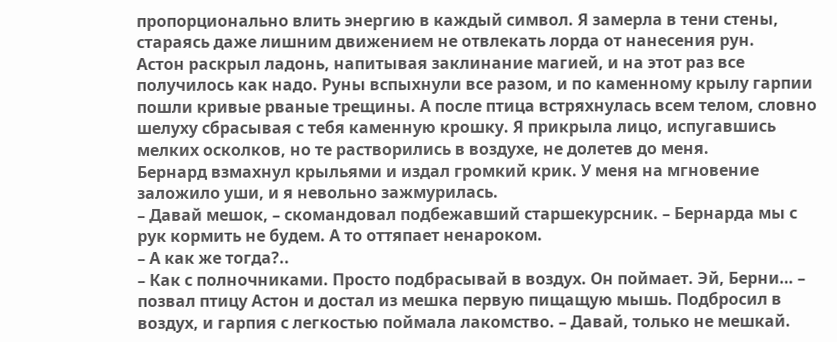пропорционально влить энергию в каждый символ. Я замерла в тени стены, стараясь даже лишним движением не отвлекать лорда от нанесения рун.
Астон раскрыл ладонь, напитывая заклинание магией, и на этот раз все получилось как надо. Руны вспыхнули все разом, и по каменному крылу гарпии пошли кривые рваные трещины. А после птица встряхнулась всем телом, словно шелуху сбрасывая с тебя каменную крошку. Я прикрыла лицо, испугавшись мелких осколков, но те растворились в воздухе, не долетев до меня.
Бернард взмахнул крыльями и издал громкий крик. У меня на мгновение заложило уши, и я невольно зажмурилась.
– Давай мешок, – скомандовал подбежавший старшекурсник. – Бернарда мы с рук кормить не будем. А то оттяпает ненароком.
– А как же тогда?..
– Как с полночниками. Просто подбрасывай в воздух. Он поймает. Эй, Берни… – позвал птицу Астон и достал из мешка первую пищащую мышь. Подбросил в воздух, и гарпия с легкостью поймала лакомство. – Давай, только не мешкай.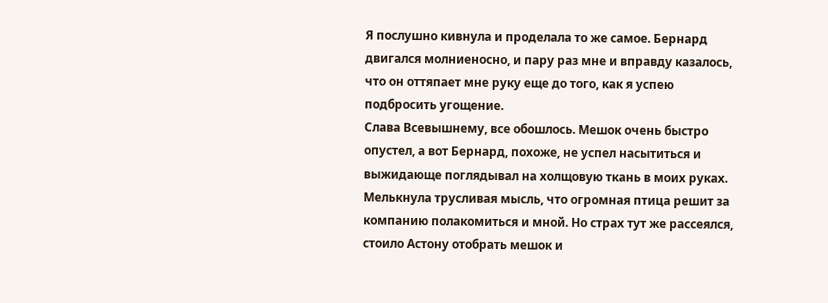Я послушно кивнула и проделала то же самое. Бернард двигался молниеносно, и пару раз мне и вправду казалось, что он оттяпает мне руку еще до того, как я успею подбросить угощение.
Слава Всевышнему, все обошлось. Мешок очень быстро опустел, а вот Бернард, похоже, не успел насытиться и выжидающе поглядывал на холщовую ткань в моих руках. Мелькнула трусливая мысль, что огромная птица решит за компанию полакомиться и мной. Но страх тут же рассеялся, стоило Астону отобрать мешок и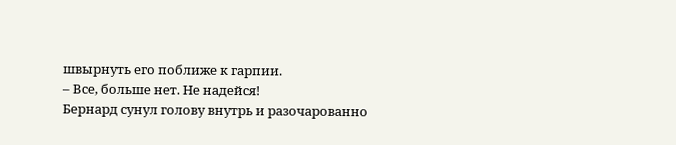швырнуть его поближе к гарпии.
– Все, больше нет. Не надейся!
Бернард сунул голову внутрь и разочарованно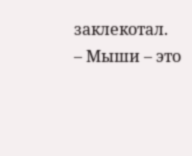заклекотал.
– Мыши – это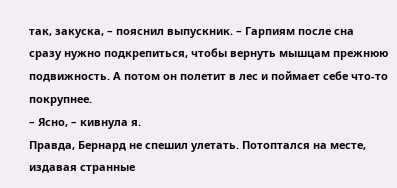так, закуска, – пояснил выпускник. – Гарпиям после сна сразу нужно подкрепиться, чтобы вернуть мышцам прежнюю подвижность. А потом он полетит в лес и поймает себе что-то покрупнее.
– Ясно, – кивнула я.
Правда, Бернард не спешил улетать. Потоптался на месте, издавая странные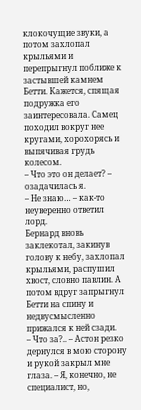клокочущие звуки, а потом захлопал крыльями и перепрыгнул поближе к застывшей камнем Бетти. Кажется, спящая подружка его заинтересовала. Самец походил вокруг нее кругами, хорохорясь и выпячивая грудь колесом.
– Что это он делает? – озадачилась я.
– Не знаю… – как-то неуверенно ответил лорд.
Бернард вновь заклекотал, закинув голову к небу, захлопал крыльями, распушил хвост, словно павлин. А потом вдруг запрыгнул Бетти на спину и недвусмысленно прижался к ней сзади.
– Что за?.. – Астон резко дернулся в мою сторону и рукой закрыл мне глаза. – Я, конечно, не специалист, но,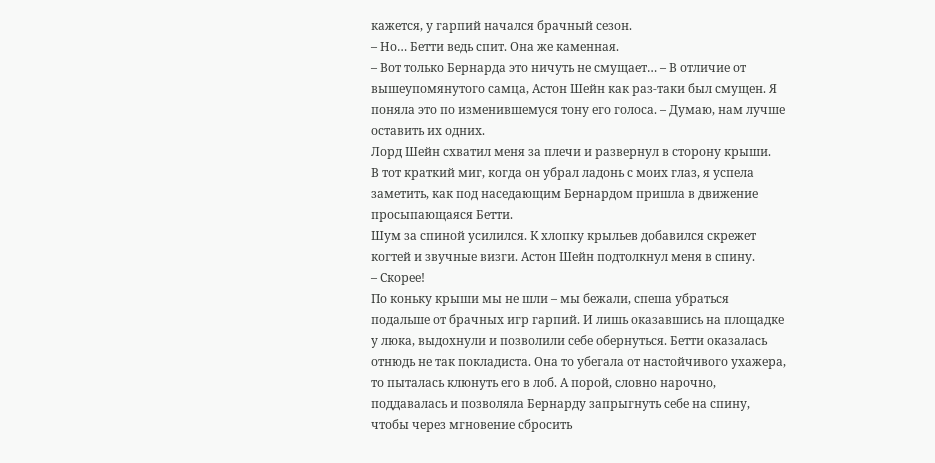кажется, у гарпий начался брачный сезон.
– Но… Бетти ведь спит. Она же каменная.
– Вот только Бернарда это ничуть не смущает… – В отличие от вышеупомянутого самца, Астон Шейн как раз-таки был смущен. Я поняла это по изменившемуся тону его голоса. – Думаю, нам лучше оставить их одних.
Лорд Шейн схватил меня за плечи и развернул в сторону крыши.
В тот краткий миг, когда он убрал ладонь с моих глаз, я успела заметить, как под наседающим Бернардом пришла в движение просыпающаяся Бетти.
Шум за спиной усилился. К хлопку крыльев добавился скрежет когтей и звучные визги. Астон Шейн подтолкнул меня в спину.
– Скорее!
По коньку крыши мы не шли – мы бежали, спеша убраться подальше от брачных игр гарпий. И лишь оказавшись на площадке у люка, выдохнули и позволили себе обернуться. Бетти оказалась отнюдь не так покладиста. Она то убегала от настойчивого ухажера, то пыталась клюнуть его в лоб. А порой, словно нарочно, поддавалась и позволяла Бернарду запрыгнуть себе на спину, чтобы через мгновение сбросить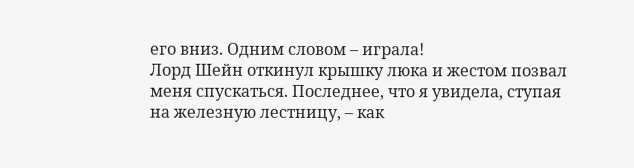его вниз. Одним словом – играла!
Лорд Шейн откинул крышку люка и жестом позвал меня спускаться. Последнее, что я увидела, ступая на железную лестницу, – как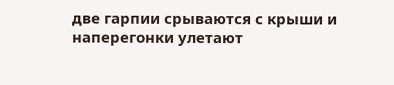две гарпии срываются с крыши и наперегонки улетают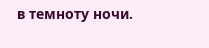в темноту ночи.